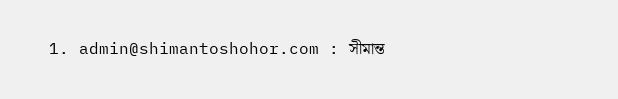1. admin@shimantoshohor.com : সীমান্ত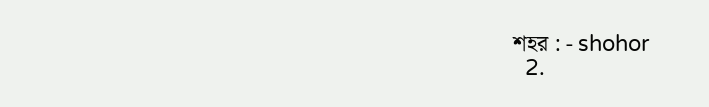শহর : - shohor
  2.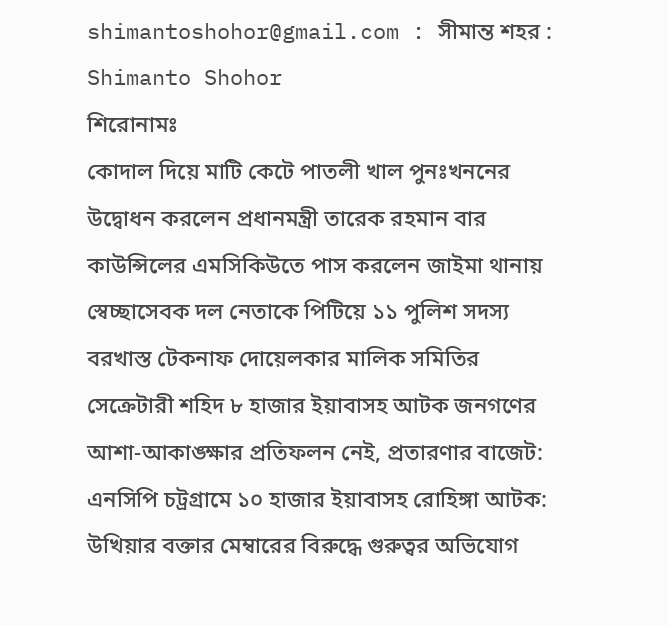shimantoshohor@gmail.com : সীমান্ত শহর : Shimanto Shohor
শিরোনামঃ
কোদাল দিয়ে মাটি কেটে পাতলী খাল পুনঃখননের উদ্বোধন করলেন প্রধানমন্ত্রী তারেক রহমান বার কাউন্সিলের এমসিকিউতে পাস করলেন জাইমা থানায় স্বেচ্ছাসেবক দল নেতাকে পিটিয়ে ১১ পুলিশ সদস্য বরখাস্ত টেকনাফ দোয়েলকার মালিক সমিতির সেক্রেটারী শহিদ ৮ হাজার ইয়াবাসহ আটক জনগণের আশা-আকাঙ্ক্ষার প্রতিফলন নেই, প্রতারণার বাজেট: এনসিপি চট্রগ্রামে ১০ হাজার ইয়াবাসহ রোহিঙ্গা আটক: উখিয়ার বক্তার মেম্বারের বিরুদ্ধে গুরুত্বর অভিযোগ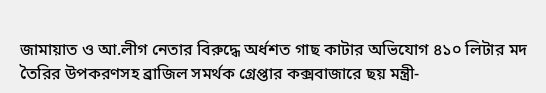জামায়াত ও আ.লীগ নেতার বিরুদ্ধে অর্ধশত গাছ কাটার অভিযোগ ৪১০ লিটার মদ তৈরির উপকরণসহ ব্রাজিল সমর্থক গ্রেপ্তার কক্সবাজারে ছয় মন্ত্রী-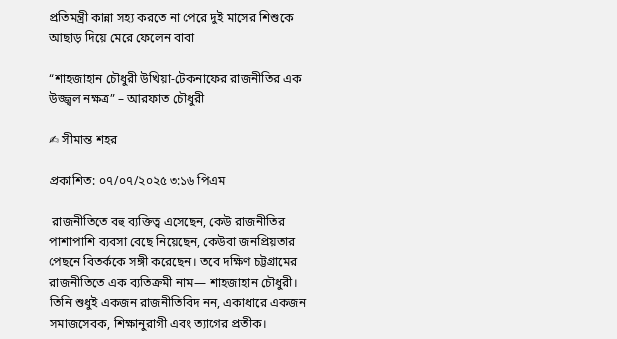প্রতিমন্ত্রী কান্না সহ্য করতে না পেরে দুই মাসের শিশুকে আছাড় দিয়ে মেরে ফেলেন বাবা

“শাহজাহান চৌধুরী উখিয়া-টেকনাফের রাজনীতির এক উজ্জ্বল নক্ষত্র” – আরফাত চৌধুরী

✍ সীমান্ত শহর

প্রকাশিত: ০৭/০৭/২০২৫ ৩:১৬ পিএম

 রাজনীতিতে বহু ব্যক্তিত্ব এসেছেন, কেউ রাজনীতির পাশাপাশি ব্যবসা বেছে নিয়েছেন, কেউবা জনপ্রিয়তার পেছনে বিতর্ককে সঙ্গী করেছেন। তবে দক্ষিণ চট্টগ্রামের রাজনীতিতে এক ব্যতিক্রমী নাম— শাহজাহান চৌধুরী। তিনি শুধুই একজন রাজনীতিবিদ নন, একাধারে একজন সমাজসেবক, শিক্ষানুরাগী এবং ত্যাগের প্রতীক।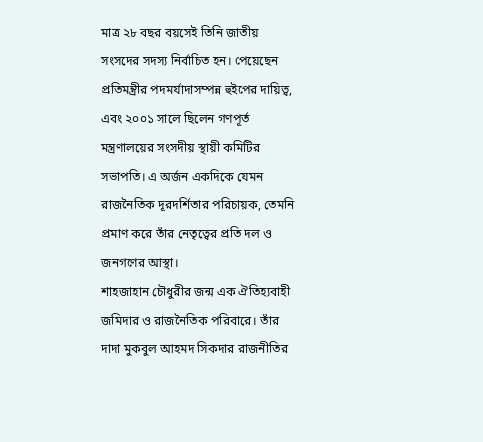মাত্র ২৮ বছর বয়সেই তিনি জাতীয় সংসদের সদস্য নির্বাচিত হন। পেয়েছেন প্রতিমন্ত্রীর পদমর্যাদাসম্পন্ন হুইপের দায়িত্ব, এবং ২০০১ সালে ছিলেন গণপূর্ত মন্ত্রণালয়ের সংসদীয় স্থায়ী কমিটির সভাপতি। এ অর্জন একদিকে যেমন রাজনৈতিক দূরদর্শিতার পরিচায়ক, তেমনি প্রমাণ করে তাঁর নেতৃত্বের প্রতি দল ও জনগণের আস্থা।
শাহজাহান চৌধুরীর জন্ম এক ঐতিহ্যবাহী জমিদার ও রাজনৈতিক পরিবারে। তাঁর দাদা মুকবুল আহমদ সিকদার রাজনীতির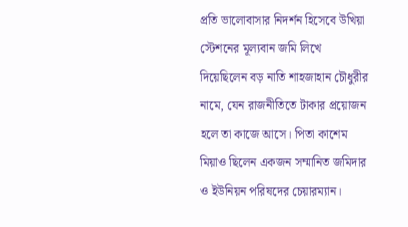প্রতি ভালোবাসার নিদর্শন হিসেবে উখিয়া স্টেশনের মূল্যবান জমি লিখে দিয়েছিলেন বড় নাতি শাহজাহান চৌধুরীর নামে, যেন রাজনীতিতে টাকার প্রয়োজন হলে তা কাজে আসে। পিতা কাশেম মিয়াও ছিলেন একজন সম্মানিত জমিদার ও ইউনিয়ন পরিষদের চেয়ারম্যান।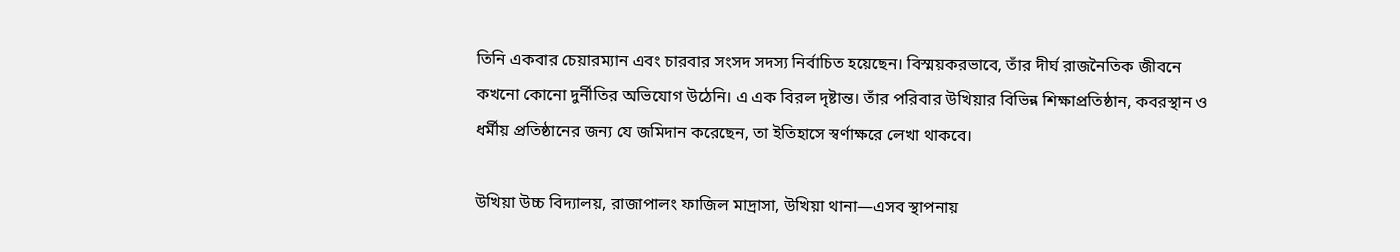তিনি একবার চেয়ারম্যান এবং চারবার সংসদ সদস্য নির্বাচিত হয়েছেন। বিস্ময়করভাবে, তাঁর দীর্ঘ রাজনৈতিক জীবনে কখনো কোনো দুর্নীতির অভিযোগ উঠেনি। এ এক বিরল দৃষ্টান্ত। তাঁর পরিবার উখিয়ার বিভিন্ন শিক্ষাপ্রতিষ্ঠান, কবরস্থান ও ধর্মীয় প্রতিষ্ঠানের জন্য যে জমিদান করেছেন, তা ইতিহাসে স্বর্ণাক্ষরে লেখা থাকবে।

উখিয়া উচ্চ বিদ্যালয়, রাজাপালং ফাজিল মাদ্রাসা, উখিয়া থানা—এসব স্থাপনায়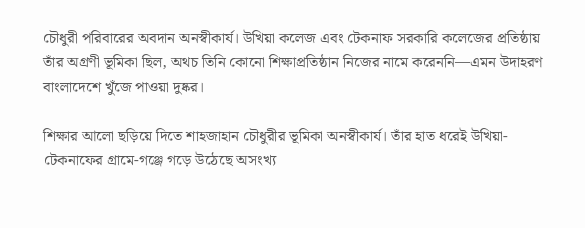চৌধুরী পরিবারের অবদান অনস্বীকার্য। উখিয়া কলেজ এবং টেকনাফ সরকারি কলেজের প্রতিষ্ঠায় তাঁর অগ্রণী ভূমিকা ছিল, অথচ তিনি কোনো শিক্ষাপ্রতিষ্ঠান নিজের নামে করেননি—এমন উদাহরণ বাংলাদেশে খুঁজে পাওয়া দুষ্কর।

শিক্ষার আলো ছড়িয়ে দিতে শাহজাহান চৌধুরীর ভূমিকা অনস্বীকার্য। তাঁর হাত ধরেই উখিয়া-টেকনাফের গ্রামে-গঞ্জে গড়ে উঠেছে অসংখ্য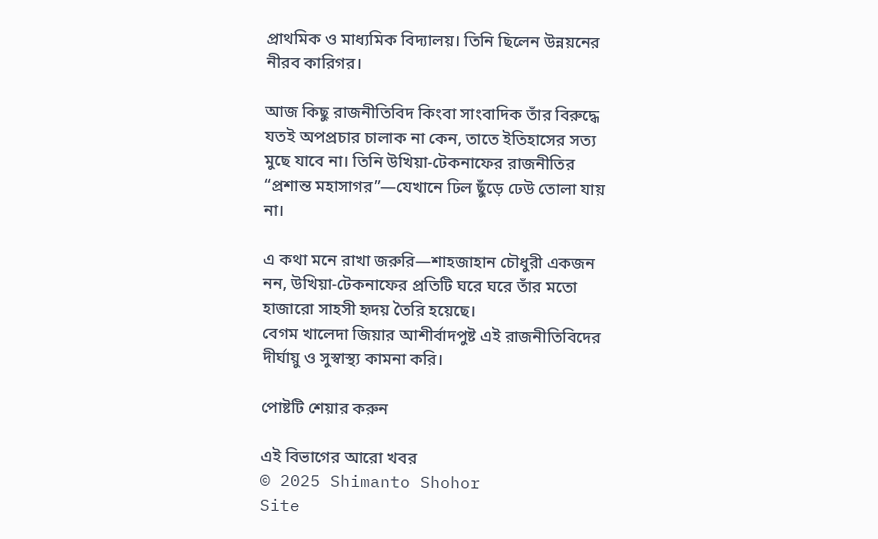প্রাথমিক ও মাধ্যমিক বিদ্যালয়। তিনি ছিলেন উন্নয়নের নীরব কারিগর।

আজ কিছু রাজনীতিবিদ কিংবা সাংবাদিক তাঁর বিরুদ্ধে যতই অপপ্রচার চালাক না কেন, তাতে ইতিহাসের সত্য মুছে যাবে না। তিনি উখিয়া-টেকনাফের রাজনীতির “প্রশান্ত মহাসাগর”—যেখানে ঢিল ছুঁড়ে ঢেউ তোলা যায় না।

এ কথা মনে রাখা জরুরি—শাহজাহান চৌধুরী একজন নন, উখিয়া-টেকনাফের প্রতিটি ঘরে ঘরে তাঁর মতো হাজারো সাহসী হৃদয় তৈরি হয়েছে।
বেগম খালেদা জিয়ার আশীর্বাদপুষ্ট এই রাজনীতিবিদের দীর্ঘায়ু ও সুস্বাস্থ্য কামনা করি।

পোষ্টটি শেয়ার করুন

এই বিভাগের আরো খবর
© 2025 Shimanto Shohor
Site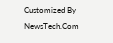Customized By NewsTech.Com